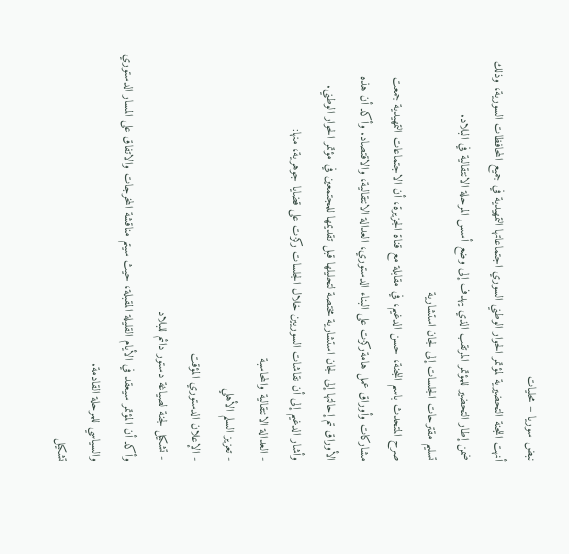نبض سوريا – محليات
أنهت اللجنة التحضيرية لمؤتمر الحوار الوطني السوري اجتماعاتها التمهيدية في جميع المحافظات السورية، وذلك ضمن إطار التحضير للمؤتمر المرتقب الذي يهدف إلى وضع أسس المرحلة الانتقالية في البلاد.
تسليم مقترحات الجلسات إلى لجان استشارية
صرح المتحدث باسم اللجنة، حسن الدغيم، في مقابلة مع قناة الجزيرة، أن الاجتماعات التمهيدية جمعت مشاركات وأوراق عمل هامةركزت على البناء الدستوري، العدالة الانتقالية، والاقتصاد. وأكد أن هذه الأوراق تم إحالتها إلى لجان استشارية مختصة لتحليلها قبل تقديمها للمجتمعين في مؤتمر الحوار الوطني.
وأشار الدغيم إلى أن نقاشات السوريين خلال الجلسات ركزت على قضايا جوهرية، منها:
- العدالة الانتقالية والمحاسبة
- تعزيز السلم الأهلي
- الإعلان الدستوري المؤقت
- تشكيل لجنة لصياغة دستور دائم للبلاد
وأكد أن المؤتمر سيعقد في الأيام القليلة المقبلة، حيث سيتم مناقشة المخرجات والاتفاق على المسار الدستوري والسياسي للمرحلة القادمة.
تشكيل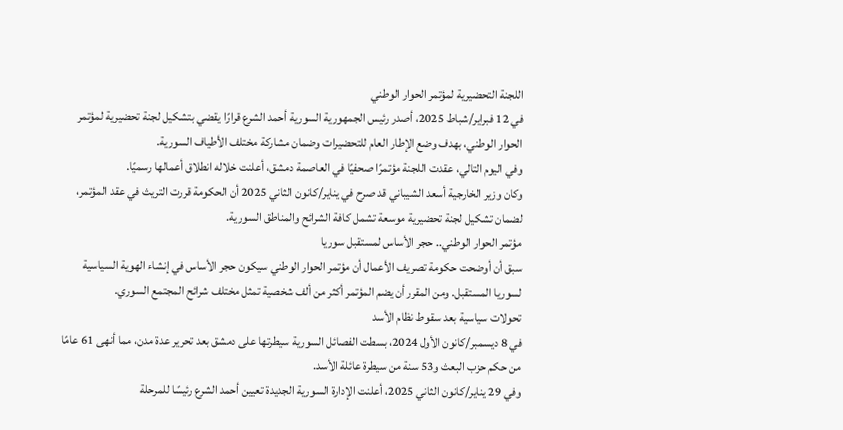اللجنة التحضيرية لمؤتمر الحوار الوطني
في 12 فبراير/شباط 2025، أصدر رئيس الجمهورية السورية أحمد الشرع قرارًا يقضي بتشكيل لجنة تحضيرية لمؤتمر الحوار الوطني، بهدف وضع الإطار العام للتحضيرات وضمان مشاركة مختلف الأطياف السورية.
وفي اليوم التالي، عقدت اللجنة مؤتمرًا صحفيًا في العاصمة دمشق، أعلنت خلاله انطلاق أعمالها رسميًا.
وكان وزير الخارجية أسعد الشيباني قد صرح في يناير/كانون الثاني 2025 أن الحكومة قررت التريث في عقد المؤتمر، لضمان تشكيل لجنة تحضيرية موسعة تشمل كافة الشرائح والمناطق السورية.
مؤتمر الحوار الوطني.. حجر الأساس لمستقبل سوريا
سبق أن أوضحت حكومة تصريف الأعمال أن مؤتمر الحوار الوطني سيكون حجر الأساس في إنشاء الهوية السياسية لسوريا المستقبل. ومن المقرر أن يضم المؤتمر أكثر من ألف شخصية تمثل مختلف شرائح المجتمع السوري.
تحولات سياسية بعد سقوط نظام الأسد
في 8 ديسمبر/كانون الأول 2024، بسطت الفصائل السورية سيطرتها على دمشق بعد تحرير عدة مدن، مما أنهى 61 عامًا من حكم حزب البعث و53 سنة من سيطرة عائلة الأسد.
وفي 29 يناير/كانون الثاني 2025، أعلنت الإدارة السورية الجديدة تعيين أحمد الشرع رئيسًا للمرحلة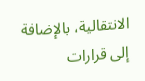الانتقالية، بالإضافة إلى قرارات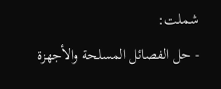شملت:
- حل الفصائل المسلحة والأجهزة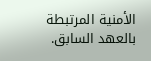الأمنية المرتبطة بالعهد السابق.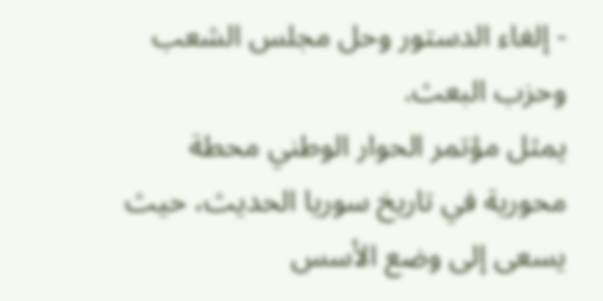- إلغاء الدستور وحل مجلس الشعب وحزب البعث.
يمثل مؤتمر الحوار الوطني محطة محورية في تاريخ سوريا الحديث، حيث يسعى إلى وضع الأسس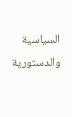السياسية والدستورية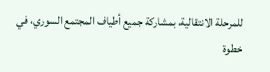للمرحلة الانتقالية، بمشاركة جميع أطياف المجتمع السوري، في خطوة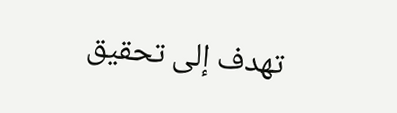تهدف إلى تحقيق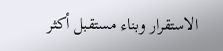الاستقرار وبناء مستقبل أكثر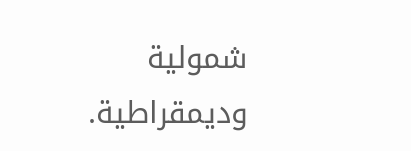شمولية وديمقراطية.